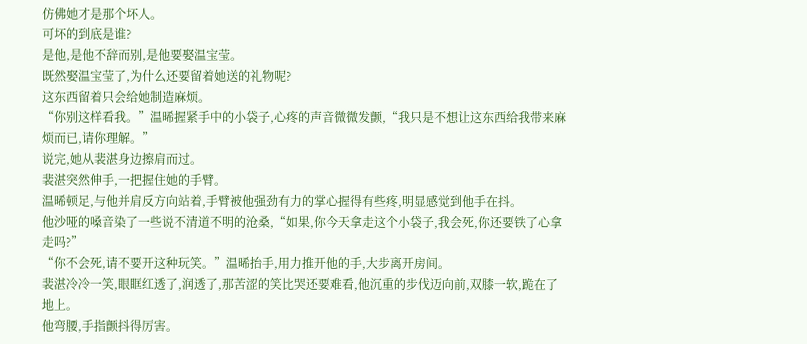仿佛她才是那个坏人。
可坏的到底是谁?
是他,是他不辞而别,是他要娶温宝莹。
既然娶温宝莹了,为什么还要留着她送的礼物呢?
这东西留着只会给她制造麻烦。
“你别这样看我。”温晞握紧手中的小袋子,心疼的声音微微发颤,“我只是不想让这东西给我带来麻烦而已,请你理解。”
说完,她从裴湛身边擦肩而过。
裴湛突然伸手,一把握住她的手臂。
温晞顿足,与他并肩反方向站着,手臂被他强劲有力的掌心握得有些疼,明显感觉到他手在抖。
他沙哑的嗓音染了一些说不清道不明的沧桑,“如果,你今天拿走这个小袋子,我会死,你还要铁了心拿走吗?”
“你不会死,请不要开这种玩笑。”温晞抬手,用力推开他的手,大步离开房间。
裴湛冷冷一笑,眼眶红透了,润透了,那苦涩的笑比哭还要难看,他沉重的步伐迈向前,双膝一软,跪在了地上。
他弯腰,手指颤抖得厉害。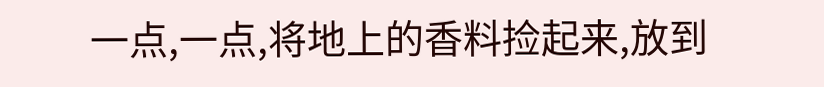一点,一点,将地上的香料捡起来,放到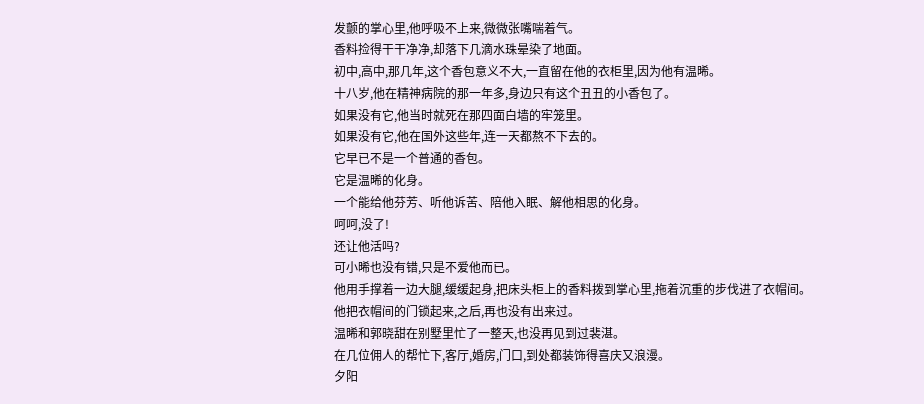发颤的掌心里,他呼吸不上来,微微张嘴喘着气。
香料捡得干干净净,却落下几滴水珠晕染了地面。
初中,高中,那几年,这个香包意义不大,一直留在他的衣柜里,因为他有温晞。
十八岁,他在精神病院的那一年多,身边只有这个丑丑的小香包了。
如果没有它,他当时就死在那四面白墙的牢笼里。
如果没有它,他在国外这些年,连一天都熬不下去的。
它早已不是一个普通的香包。
它是温晞的化身。
一个能给他芬芳、听他诉苦、陪他入眠、解他相思的化身。
呵呵,没了!
还让他活吗?
可小晞也没有错,只是不爱他而已。
他用手撑着一边大腿,缓缓起身,把床头柜上的香料拨到掌心里,拖着沉重的步伐进了衣帽间。
他把衣帽间的门锁起来,之后,再也没有出来过。
温晞和郭晓甜在别墅里忙了一整天,也没再见到过裴湛。
在几位佣人的帮忙下,客厅,婚房,门口,到处都装饰得喜庆又浪漫。
夕阳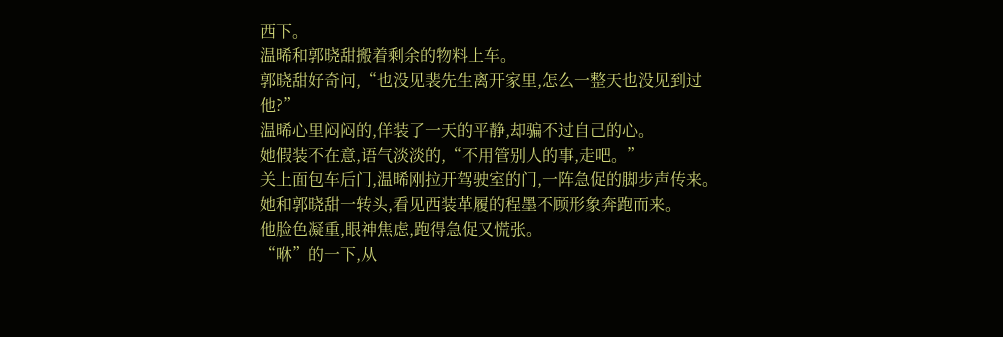西下。
温晞和郭晓甜搬着剩余的物料上车。
郭晓甜好奇问,“也没见裴先生离开家里,怎么一整天也没见到过他?”
温晞心里闷闷的,佯装了一天的平静,却骗不过自己的心。
她假装不在意,语气淡淡的,“不用管别人的事,走吧。”
关上面包车后门,温晞刚拉开驾驶室的门,一阵急促的脚步声传来。
她和郭晓甜一转头,看见西装革履的程墨不顾形象奔跑而来。
他脸色凝重,眼神焦虑,跑得急促又慌张。
“咻”的一下,从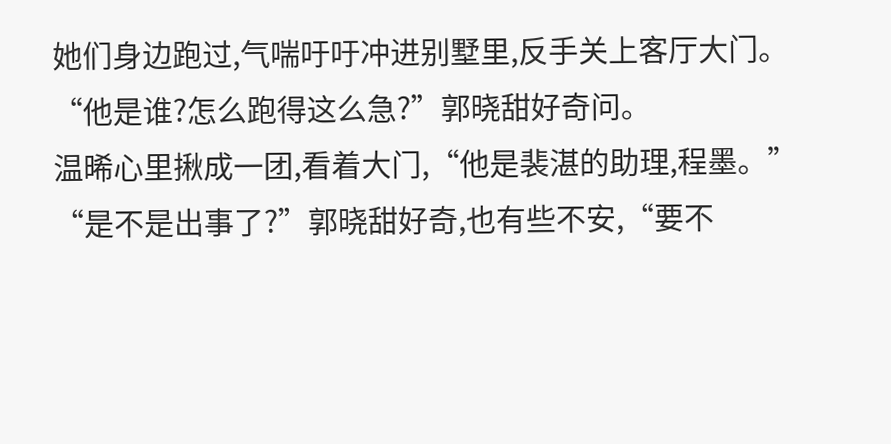她们身边跑过,气喘吁吁冲进别墅里,反手关上客厅大门。
“他是谁?怎么跑得这么急?”郭晓甜好奇问。
温晞心里揪成一团,看着大门,“他是裴湛的助理,程墨。”
“是不是出事了?”郭晓甜好奇,也有些不安,“要不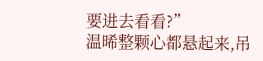要进去看看?”
温晞整颗心都悬起来,吊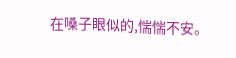在嗓子眼似的,惴惴不安。